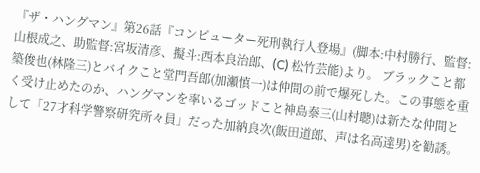『ザ・ハングマン』第26話『コンピューター死刑執行人登場』(脚本:中村勝行、監督:山根成之、助監督:宮坂清彦、擬斗:西本良治郎、(C) 松竹芸能)より。 ブラックこと都築俊也(林隆三)とバイクこと堂門吾郎(加瀬慎一)は仲間の前で爆死した。この事態を重く受け止めたのか、ハングマンを率いるゴッドこと神島泰三(山村聰)は新たな仲間として「27才科学警察研究所々員」だった加納良次(飯田道郎、声は名高達男)を勧誘。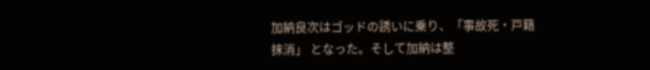加納良次はゴッドの誘いに乗り、「事故死・戸籍抹消」 となった。そして加納は整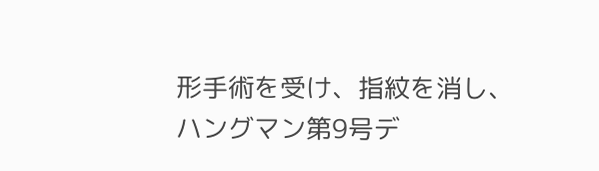形手術を受け、指紋を消し、ハングマン第9号デ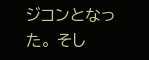ジコンとなった。 そし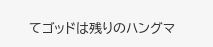てゴッドは残りのハングマ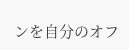ンを自分のオフ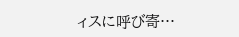ィスに呼び寄…